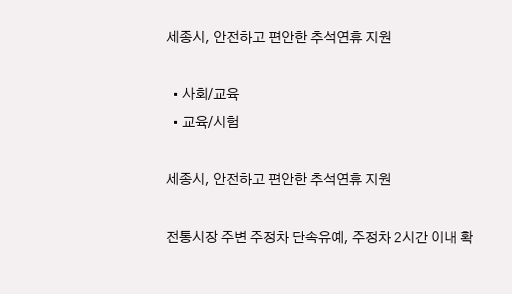세종시, 안전하고 편안한 추석연휴 지원

  • 사회/교육
  • 교육/시험

세종시, 안전하고 편안한 추석연휴 지원

전통시장 주변 주정차 단속유예, 주정차 2시간 이내 확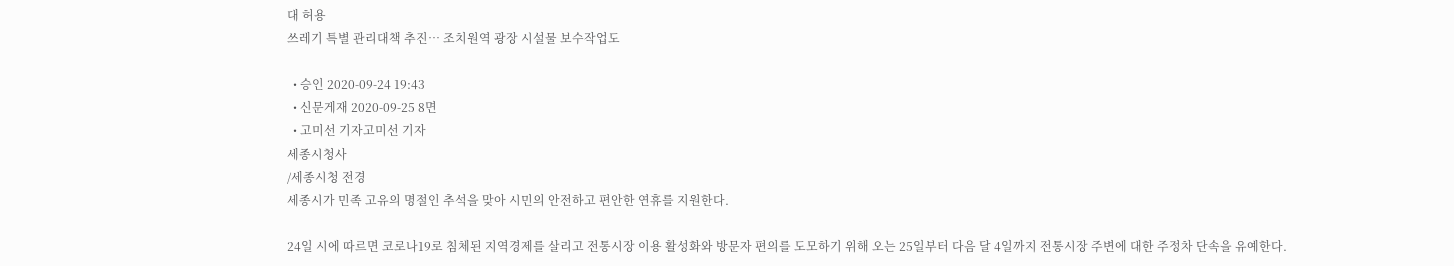대 허용
쓰레기 특별 관리대책 추진… 조치원역 광장 시설물 보수작업도

  • 승인 2020-09-24 19:43
  • 신문게재 2020-09-25 8면
  • 고미선 기자고미선 기자
세종시청사
/세종시청 전경
세종시가 민족 고유의 명절인 추석을 맞아 시민의 안전하고 편안한 연휴를 지원한다.

24일 시에 따르면 코로나19로 침체된 지역경제를 살리고 전통시장 이용 활성화와 방문자 편의를 도모하기 위해 오는 25일부터 다음 달 4일까지 전통시장 주변에 대한 주정차 단속을 유예한다.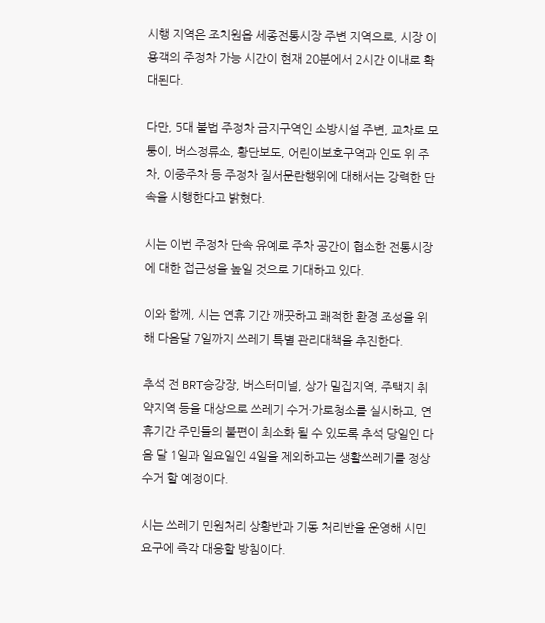시행 지역은 조치원읍 세종전통시장 주변 지역으로, 시장 이용객의 주정차 가능 시간이 현재 20분에서 2시간 이내로 확대된다.

다만, 5대 불법 주정차 금지구역인 소방시설 주변, 교차로 모퉁이, 버스정류소, 황단보도, 어린이보호구역과 인도 위 주차, 이중주차 등 주정차 질서문란행위에 대해서는 강력한 단속을 시행한다고 밝혔다.

시는 이번 주정차 단속 유예로 주차 공간이 협소한 전통시장에 대한 접근성을 높일 것으로 기대하고 있다.

이와 함께, 시는 연휴 기간 깨끗하고 쾌적한 환경 조성을 위해 다음달 7일까지 쓰레기 특별 관리대책을 추진한다.

추석 전 BRT승강장, 버스터미널, 상가 밀집지역, 주택지 취약지역 등을 대상으로 쓰레기 수거·가로청소를 실시하고, 연휴기간 주민들의 불편이 최소화 될 수 있도록 추석 당일인 다음 달 1일과 일요일인 4일을 제외하고는 생활쓰레기를 정상수거 할 예정이다.

시는 쓰레기 민원처리 상황반과 기동 처리반을 운영해 시민 요구에 즉각 대응할 방침이다.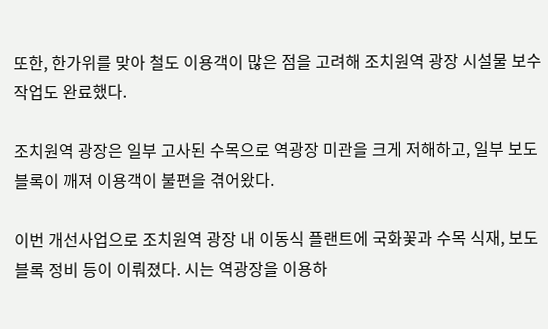또한, 한가위를 맞아 철도 이용객이 많은 점을 고려해 조치원역 광장 시설물 보수작업도 완료했다.

조치원역 광장은 일부 고사된 수목으로 역광장 미관을 크게 저해하고, 일부 보도블록이 깨져 이용객이 불편을 겪어왔다.

이번 개선사업으로 조치원역 광장 내 이동식 플랜트에 국화꽃과 수목 식재, 보도블록 정비 등이 이뤄졌다. 시는 역광장을 이용하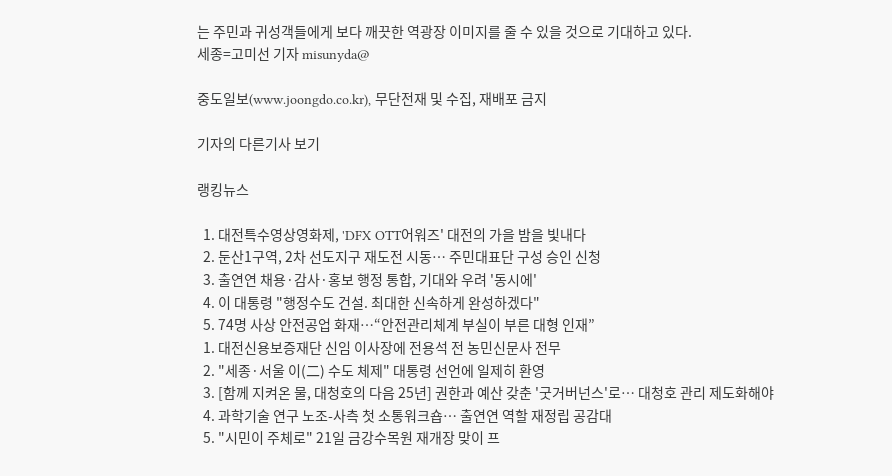는 주민과 귀성객들에게 보다 깨끗한 역광장 이미지를 줄 수 있을 것으로 기대하고 있다.
세종=고미선 기자 misunyda@

중도일보(www.joongdo.co.kr), 무단전재 및 수집, 재배포 금지

기자의 다른기사 보기

랭킹뉴스

  1. 대전특수영상영화제, 'DFX OTT어워즈' 대전의 가을 밤을 빛내다
  2. 둔산1구역, 2차 선도지구 재도전 시동… 주민대표단 구성 승인 신청
  3. 출연연 채용·감사·홍보 행정 통합, 기대와 우려 '동시에'
  4. 이 대통령 "행정수도 건설. 최대한 신속하게 완성하겠다"
  5. 74명 사상 안전공업 화재…“안전관리체계 부실이 부른 대형 인재”
  1. 대전신용보증재단 신임 이사장에 전용석 전 농민신문사 전무
  2. "세종·서울 이(二) 수도 체제" 대통령 선언에 일제히 환영
  3. [함께 지켜온 물, 대청호의 다음 25년] 권한과 예산 갖춘 '굿거버넌스'로… 대청호 관리 제도화해야
  4. 과학기술 연구 노조-사측 첫 소통워크숍… 출연연 역할 재정립 공감대
  5. "시민이 주체로" 21일 금강수목원 재개장 맞이 프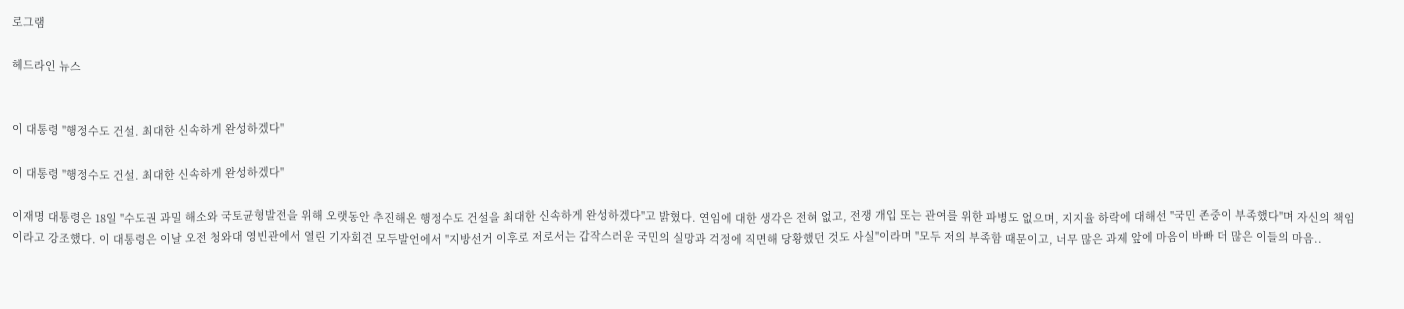로그램

헤드라인 뉴스


이 대통령 "행정수도 건설. 최대한 신속하게 완성하겠다"

이 대통령 "행정수도 건설. 최대한 신속하게 완성하겠다"

이재명 대통령은 18일 "수도권 과밀 해소와 국토균형발전을 위해 오랫동안 추진해온 행정수도 건설을 최대한 신속하게 완성하겠다"고 밝혔다. 연임에 대한 생각은 전혀 없고, 전쟁 개입 또는 관여를 위한 파병도 없으며, 지지율 하락에 대해선 "국민 존중이 부족했다"며 자신의 책임이라고 강조했다. 이 대통령은 이날 오전 청와대 영빈관에서 열린 기자회견 모두발언에서 "지방선거 이후로 저로서는 갑작스러운 국민의 실망과 걱정에 직면해 당황했던 것도 사실"이라며 "모두 저의 부족함 때문이고, 너무 많은 과제 앞에 마음이 바빠 더 많은 이들의 마음..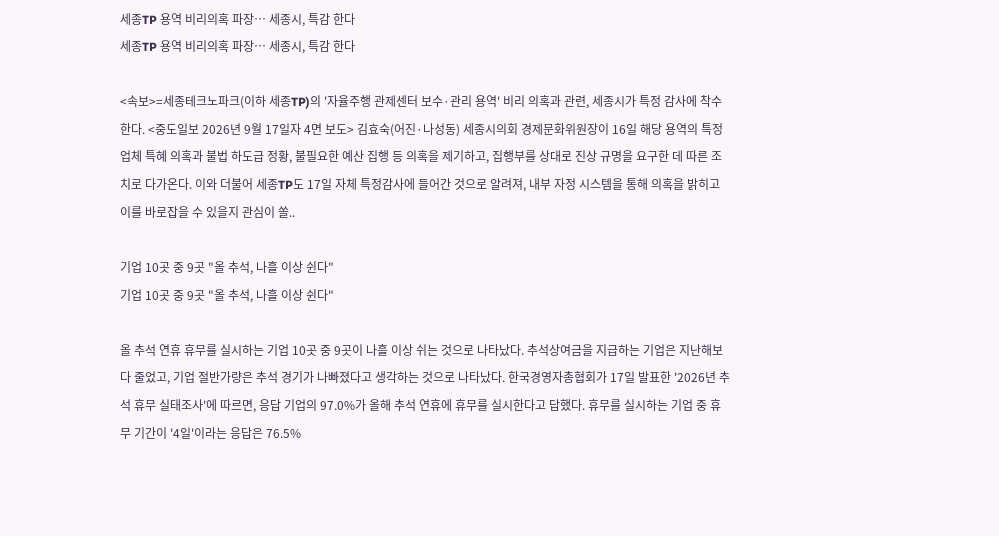세종TP 용역 비리의혹 파장… 세종시, 특감 한다
세종TP 용역 비리의혹 파장… 세종시, 특감 한다

<속보>=세종테크노파크(이하 세종TP)의 '자율주행 관제센터 보수·관리 용역' 비리 의혹과 관련, 세종시가 특정 감사에 착수한다. <중도일보 2026년 9월 17일자 4면 보도> 김효숙(어진·나성동) 세종시의회 경제문화위원장이 16일 해당 용역의 특정 업체 특혜 의혹과 불법 하도급 정황, 불필요한 예산 집행 등 의혹을 제기하고, 집행부를 상대로 진상 규명을 요구한 데 따른 조치로 다가온다. 이와 더불어 세종TP도 17일 자체 특정감사에 들어간 것으로 알려져, 내부 자정 시스템을 통해 의혹을 밝히고 이를 바로잡을 수 있을지 관심이 쏠..

기업 10곳 중 9곳 "올 추석, 나흘 이상 쉰다"
기업 10곳 중 9곳 "올 추석, 나흘 이상 쉰다"

올 추석 연휴 휴무를 실시하는 기업 10곳 중 9곳이 나흘 이상 쉬는 것으로 나타났다. 추석상여금을 지급하는 기업은 지난해보다 줄었고, 기업 절반가량은 추석 경기가 나빠졌다고 생각하는 것으로 나타났다. 한국경영자총협회가 17일 발표한 '2026년 추석 휴무 실태조사'에 따르면, 응답 기업의 97.0%가 올해 추석 연휴에 휴무를 실시한다고 답했다. 휴무를 실시하는 기업 중 휴무 기간이 '4일'이라는 응답은 76.5%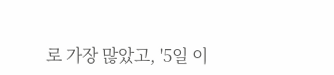로 가장 많았고, '5일 이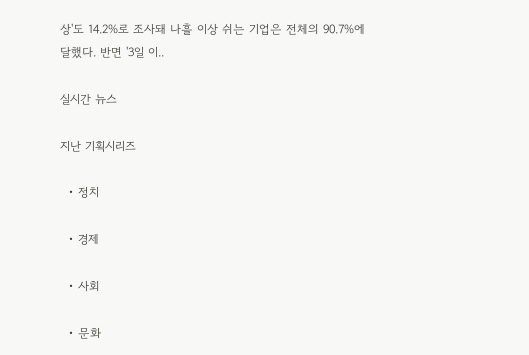상'도 14.2%로 조사돼 나흘 이상 쉬는 기업은 전체의 90.7%에 달했다. 반면 '3일 이..

실시간 뉴스

지난 기획시리즈

  • 정치

  • 경제

  • 사회

  • 문화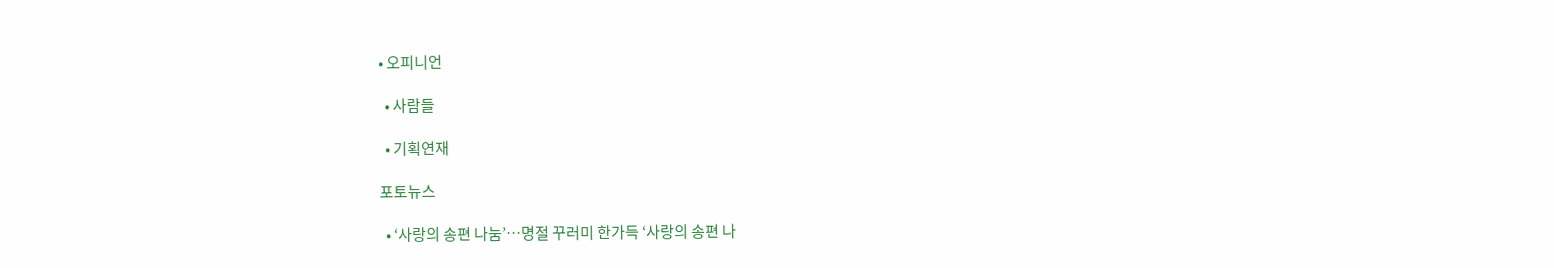• 오피니언

  • 사람들

  • 기획연재

포토뉴스

  • ‘사랑의 송편 나눔’…명절 꾸러미 한가득 ‘사랑의 송편 나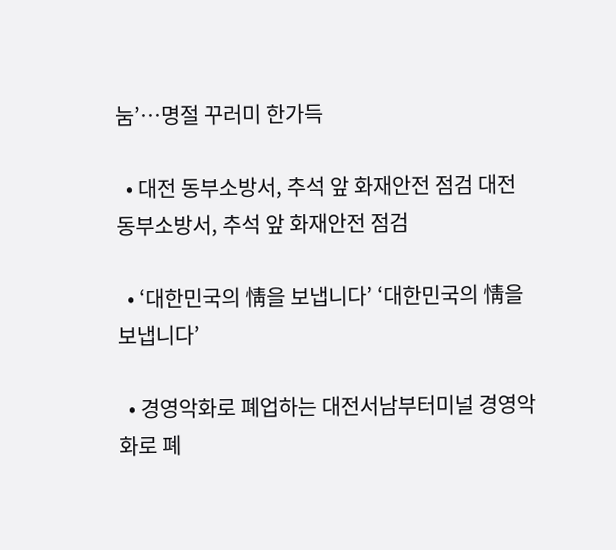눔’…명절 꾸러미 한가득

  • 대전 동부소방서, 추석 앞 화재안전 점검 대전 동부소방서, 추석 앞 화재안전 점검

  • ‘대한민국의 情을 보냅니다’ ‘대한민국의 情을 보냅니다’

  • 경영악화로 폐업하는 대전서남부터미널 경영악화로 폐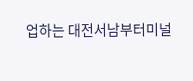업하는 대전서남부터미널